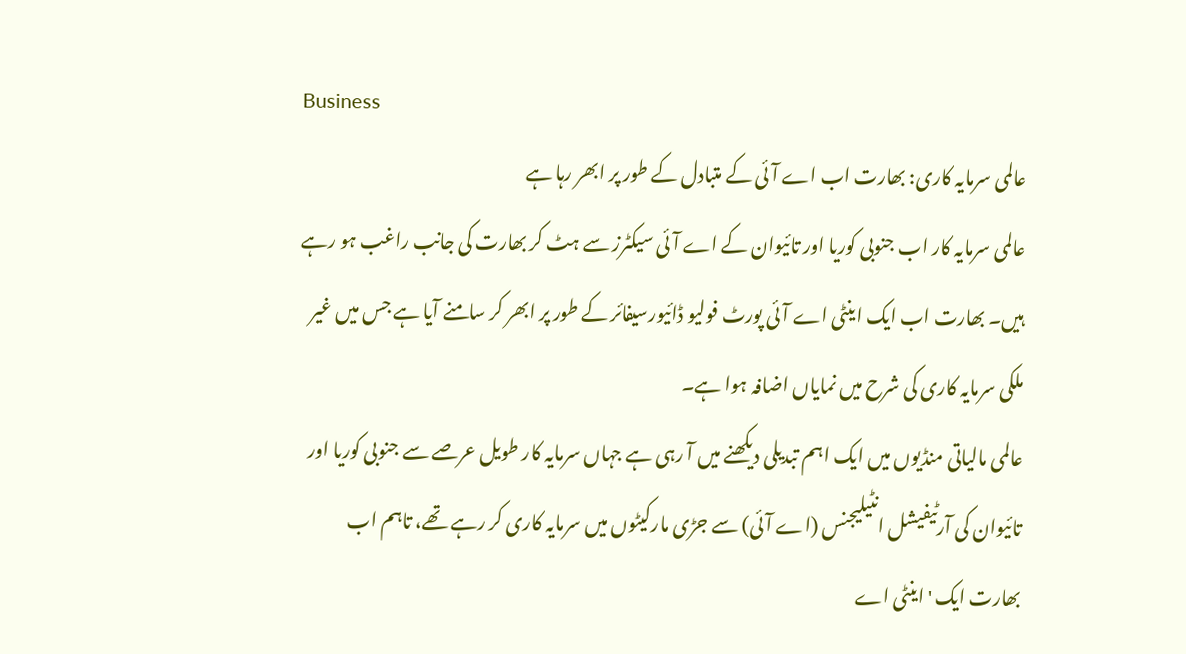Business
عالمی سرمایہ کاری: بھارت اب اے آئی کے متبادل کے طور پر ابھر رہا ہے
عالمی سرمایہ کار اب جنوبی کوریا اور تائیوان کے اے آئی سیکٹرز سے ہٹ کر بھارت کی جانب راغب ہو رہے ہیں۔ بھارت اب ایک اینٹی اے آئی پورٹ فولیو ڈائیورسیفائر کے طور پر ابھر کر سامنے آیا ہے جس میں غیر ملکی سرمایہ کاری کی شرح میں نمایاں اضافہ ہوا ہے۔
عالمی مالیاتی منڈیوں میں ایک اہم تبدیلی دیکھنے میں آ رہی ہے جہاں سرمایہ کار طویل عرصے سے جنوبی کوریا اور تائیوان کی آرٹیفیشل انٹیلیجنس (اے آئی) سے جڑی مارکیٹوں میں سرمایہ کاری کر رہے تھے، تاہم اب بھارت ایک 'اینٹی اے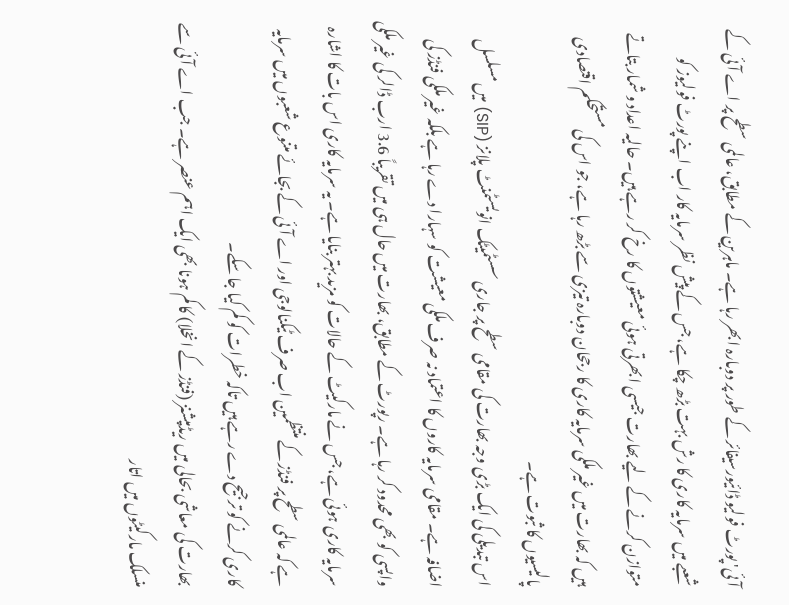آئی' پورٹ فولیو ڈائیورسیفائر کے طور پر دوبارہ ابھر رہا ہے۔ ماہرین کے مطابق، عالمی سطح پر اے آئی کے شعبے میں سرمایہ کاری کا رش بہت بڑھ چکا ہے، جس کے پیش نظر سرمایہ کار اب اپنے پورٹ فولیوز کو متوازن کرنے کے لیے بھارت جیسی ابھرتی ہوئی معیشتوں کا رخ کر رہے ہیں۔ حالیہ اعداد و شمار بتاتے ہیں کہ بھارت میں غیر ملکی سرمایہ کاری کا رجحان دوبارہ تیزی سے بڑھ رہا ہے، جو اس کی مستحکم اقتصادی پالیسیوں کا ثبوت ہے۔
اس تبدیلی کی ایک بڑی وجہ بھارت کی مقامی سطح پر جاری سسٹمیٹک انویسٹمنٹ پلانز (SIP) میں مسلسل اضافہ ہے۔ مقامی سرمایہ کاروں کا اعتماد نہ صرف ملکی معیشت کو سہارا دے رہا ہے بلکہ غیر ملکی فنڈز کی واپسی کو بھی محدود کر رہا ہے۔ رپورٹ کے مطابق، بھارت میں حال ہی میں تقریباً 3.6 ارب ڈالر کی غیر ملکی سرمایہ کاری ہوئی ہے، جس نے مارکیٹ کے حالات کو مزید بہتر بنایا ہے۔ یہ سرمایہ کاری اس بات کا اشارہ ہے کہ عالمی سطح پر فنڈز کے منتظمین اب صرف ٹیکنالوجی اور اے آئی کے بجائے متنوع شعبوں میں سرمایہ کاری کرنے کو ترجیح دے رہے ہیں تاکہ خطرات کو کم کیا جا سکے۔
بھارت کی معاشی بحالی میں ریڈمپشنز (فنڈز کے انخلا) کا کم ہونا بھی ایک اہم عنصر ہے۔ جب اے آئی سے منسلک مارکیٹوں میں اتار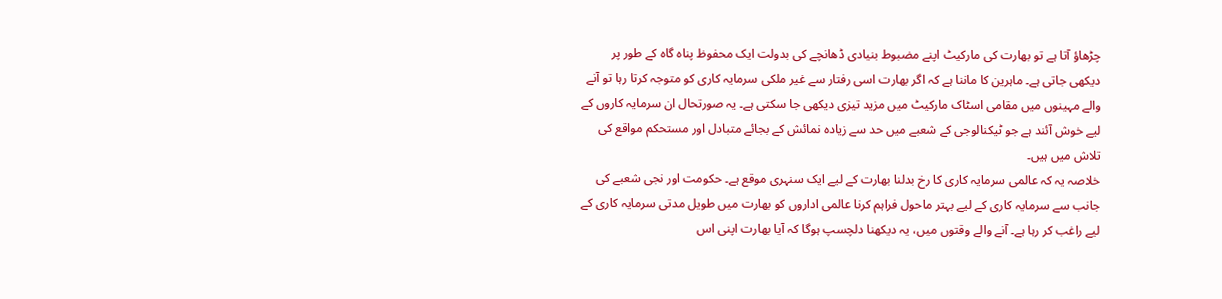چڑھاؤ آتا ہے تو بھارت کی مارکیٹ اپنے مضبوط بنیادی ڈھانچے کی بدولت ایک محفوظ پناہ گاہ کے طور پر دیکھی جاتی ہے۔ ماہرین کا ماننا ہے کہ اگر بھارت اسی رفتار سے غیر ملکی سرمایہ کاری کو متوجہ کرتا رہا تو آنے والے مہینوں میں مقامی اسٹاک مارکیٹ میں مزید تیزی دیکھی جا سکتی ہے۔ یہ صورتحال ان سرمایہ کاروں کے لیے خوش آئند ہے جو ٹیکنالوجی کے شعبے میں حد سے زیادہ نمائش کے بجائے متبادل اور مستحکم مواقع کی تلاش میں ہیں۔
خلاصہ یہ کہ عالمی سرمایہ کاری کا رخ بدلنا بھارت کے لیے ایک سنہری موقع ہے۔ حکومت اور نجی شعبے کی جانب سے سرمایہ کاری کے لیے بہتر ماحول فراہم کرنا عالمی اداروں کو بھارت میں طویل مدتی سرمایہ کاری کے لیے راغب کر رہا ہے۔ آنے والے وقتوں میں، یہ دیکھنا دلچسپ ہوگا کہ آیا بھارت اپنی اس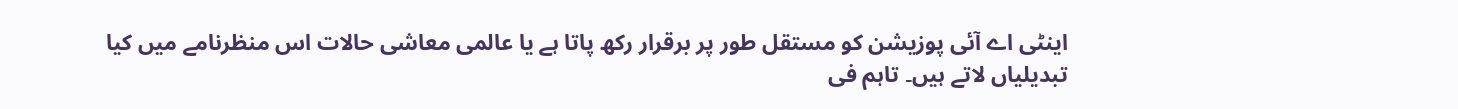اینٹی اے آئی پوزیشن کو مستقل طور پر برقرار رکھ پاتا ہے یا عالمی معاشی حالات اس منظرنامے میں کیا تبدیلیاں لاتے ہیں۔ تاہم فی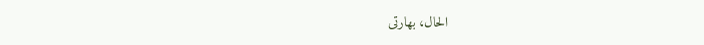الحال، بھارتی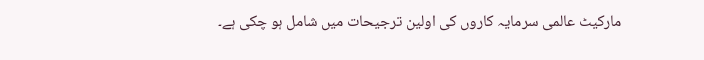مارکیٹ عالمی سرمایہ کاروں کی اولین ترجیحات میں شامل ہو چکی ہے۔